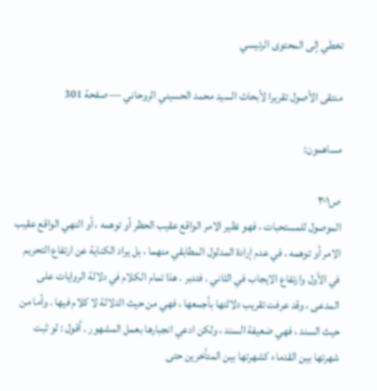تخطي إلى المحتوى الرئيسي

منتقى الأصول تقريرا لأبحاث السيد محمد الحسيني الروحاني — صفحة 301

مساهمون:

ص٣٠١
الموصول للمستحبات ، فهو نظير الامر الواقع عقيب الحظر أو توهمه ، أو النهي الواقع عقيب الامر أو توهمه ، في عدم إرادة المدلول المطابقي منهما ، بل يراد الكناية عن ارتفاع التحريم في الأول وارتفاع الايجاب في الثاني . فتدبر . هذا تمام الكلام في دلالة الروايات على المدعى ، وقد عرفت تقريب دلالتها بأجمعها ، فهي من حيث الدلالة لا كلام فيها . وأما من حيث السند ، فهي ضعيفة السند ، ولكن ادعي انجبارها بعمل المشهور . أقول : لو ثبت شهرتها بين القدماء كشهرتها بين المتأخرين حتى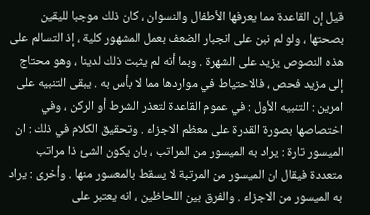قيل إن القاعدة مما يعرفها الأطفال والنسوان ، كان ذلك موجبا لليقين بصحتها ، ولو لم نبن على انجبار الضعف بعمل المشهور كلية ، إذ التسالم على هذه النصوص يزيد على الشهرة . وبما أنه لم يثبت ذلك لدينا ، وهو محتاج إلى مزيد فحص ، فالاحتياط في مواردها مما لا بأس به . يبقى التنبيه على امرين : التنبيه الأول : في عموم القاعدة لتعذر الشرط أو الركن ، وفي اختصاصها بصورة القدرة على معظم الاجزاء . وتحقيق الكلام في ذلك : ان الميسور تارة : يراد به الميسور من المراتب ، بان يكون الشئ ذا مراتب متعددة فيقال ان الميسور من المرتبة لا يسقط بالمعسور منها . وأخرى : يراد به الميسور من الاجزاء . والفرق بين اللحاظين ، انه يعتبر على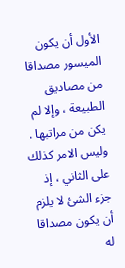الأول أن يكون الميسور مصداقا من مصاديق الطبيعة ، وإلا لم يكن من مراتبها . وليس الامر كذلك على الثاني ، إذ جزء الشئ لا يلزم أن يكون مصداقا له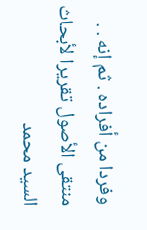وفردا من أفراده . ثم إنه . .
منتقى الأصول تقريرا لأبحاث السيد محمد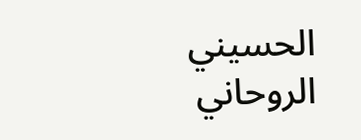الحسيني الروحاني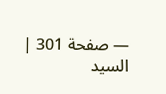— صفحة 301 | السيد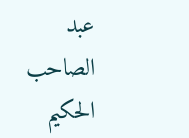عبد الصاحب الحكيم